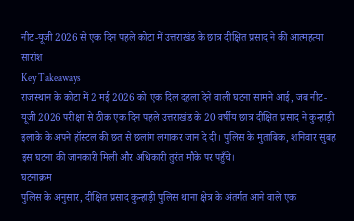नीट-यूजी 2026 से एक दिन पहले कोटा में उत्तराखंड के छात्र दीक्षित प्रसाद ने की आत्महत्या
सारांश
Key Takeaways
राजस्थान के कोटा में 2 मई 2026 को एक दिल दहला देने वाली घटना सामने आई, जब नीट-यूजी 2026 परीक्षा से ठीक एक दिन पहले उत्तराखंड के 20 वर्षीय छात्र दीक्षित प्रसाद ने कुन्हाड़ी इलाके के अपने हॉस्टल की छत से छलांग लगाकर जान दे दी। पुलिस के मुताबिक, शनिवार सुबह इस घटना की जानकारी मिली और अधिकारी तुरंत मौके पर पहुँचे।
घटनाक्रम
पुलिस के अनुसार, दीक्षित प्रसाद कुन्हाड़ी पुलिस थाना क्षेत्र के अंतर्गत आने वाले एक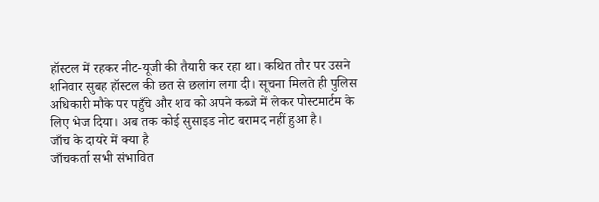हॉस्टल में रहकर नीट-यूजी की तैयारी कर रहा था। कथित तौर पर उसने शनिवार सुबह हॉस्टल की छत से छलांग लगा दी। सूचना मिलते ही पुलिस अधिकारी मौके पर पहुँचे और शव को अपने कब्जे में लेकर पोस्टमार्टम के लिए भेज दिया। अब तक कोई सुसाइड नोट बरामद नहीं हुआ है।
जाँच के दायरे में क्या है
जाँचकर्ता सभी संभावित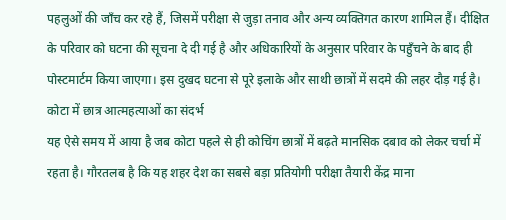पहलुओं की जाँच कर रहे हैं, जिसमें परीक्षा से जुड़ा तनाव और अन्य व्यक्तिगत कारण शामिल हैं। दीक्षित के परिवार को घटना की सूचना दे दी गई है और अधिकारियों के अनुसार परिवार के पहुँचने के बाद ही पोस्टमार्टम किया जाएगा। इस दुखद घटना से पूरे इलाके और साथी छात्रों में सदमे की लहर दौड़ गई है।
कोटा में छात्र आत्महत्याओं का संदर्भ
यह ऐसे समय में आया है जब कोटा पहले से ही कोचिंग छात्रों में बढ़ते मानसिक दबाव को लेकर चर्चा में रहता है। गौरतलब है कि यह शहर देश का सबसे बड़ा प्रतियोगी परीक्षा तैयारी केंद्र माना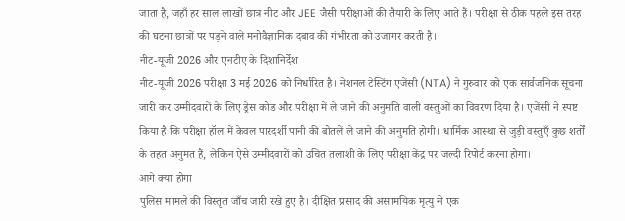जाता है, जहाँ हर साल लाखों छात्र नीट और JEE जैसी परीक्षाओं की तैयारी के लिए आते हैं। परीक्षा से ठीक पहले इस तरह की घटना छात्रों पर पड़ने वाले मनोवैज्ञानिक दबाव की गंभीरता को उजागर करती है।
नीट-यूजी 2026 और एनटीए के दिशानिर्देश
नीट-यूजी 2026 परीक्षा 3 मई 2026 को निर्धारित है। नेशनल टेस्टिंग एजेंसी (NTA) ने गुरुवार को एक सार्वजनिक सूचना जारी कर उम्मीदवारों के लिए ड्रेस कोड और परीक्षा में ले जाने की अनुमति वाली वस्तुओं का विवरण दिया है। एजेंसी ने स्पष्ट किया है कि परीक्षा हॉल में केवल पारदर्शी पानी की बोतलें ले जाने की अनुमति होगी। धार्मिक आस्था से जुड़ी वस्तुएँ कुछ शर्तों के तहत अनुमत हैं, लेकिन ऐसे उम्मीदवारों को उचित तलाशी के लिए परीक्षा केंद्र पर जल्दी रिपोर्ट करना होगा।
आगे क्या होगा
पुलिस मामले की विस्तृत जाँच जारी रखे हुए है। दीक्षित प्रसाद की असामयिक मृत्यु ने एक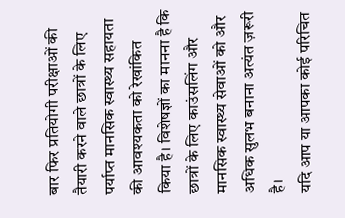बार फिर प्रतियोगी परीक्षाओं की तैयारी करने वाले छात्रों के लिए पर्याप्त मानसिक स्वास्थ्य सहायता की आवश्यकता को रेखांकित किया है। विशेषज्ञों का मानना है कि छात्रों के लिए काउंसलिंग और मानसिक स्वास्थ्य सेवाओं को और अधिक सुलभ बनाना अत्यंत ज़रूरी है।
यदि आप या आपका कोई परिचित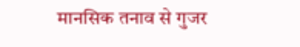मानसिक तनाव से गुजर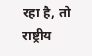रहा है, तो राष्ट्रीय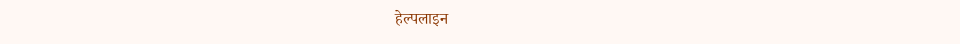हेल्पलाइन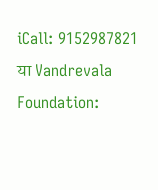iCall: 9152987821 या Vandrevala Foundation: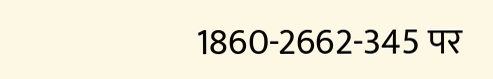1860-2662-345 पर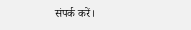संपर्क करें।